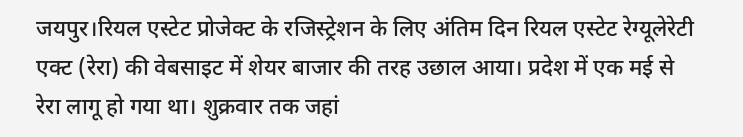जयपुर।रियल एस्टेट प्रोजेक्ट के रजिस्ट्रेशन के लिए अंतिम दिन रियल एस्टेट रेग्यूलेरेटी एक्ट (रेरा) की वेबसाइट में शेयर बाजार की तरह उछाल आया। प्रदेश में एक मई से रेरा लागू हो गया था। शुक्रवार तक जहां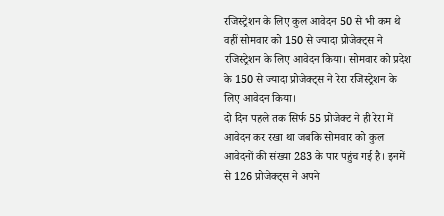रजिस्ट्रेशन के लिए कुल आवेदन 50 से भी कम थे वहीं सोमवार को 150 से ज्यादा प्रोजेक्ट्स ने रजिस्ट्रेशन के लिए आवेदन किया। सोमवार को प्रदेश के 150 से ज्यादा प्रोजेक्ट्स ने रेरा रजिस्ट्रेशन के लिए आवेदन किया।
दो दिन पहले तक सिर्फ 55 प्रोजेक्ट ने ही रेरा में आवेदन कर रखा था जबकि सोमवार को कुल आवेदनों की संख्या 283 के पार पहुंच गई है। इनमें से 126 प्रोजेक्ट्स ने अपने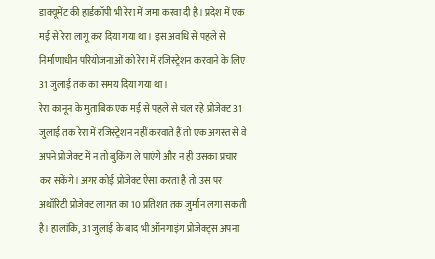डाक्यूमेंट की हार्डकॉपी भी रेरा में जमा करवा दी है। प्रदेश में एक मई से रेरा लागू कर दिया गया था। इस अवधि से पहले से निर्माणाधीन परियोजनाओं को रेरा में रजिस्ट्रेशन करवाने के लिए 31 जुलाई तक का समय दिया गया था।
रेरा कानून के मुताबिक एक मई से पहले से चल रहे प्रोजेक्ट 31 जुलाई तक रेरा में रजिस्ट्रेशन नहीं करवाते हैं तो एक अगस्त से वे अपने प्रोजेक्ट में न तो बुकिंग ले पाएंगे और न ही उसका प्रचार कर सकेंगे। अगर कोई प्रोजेक्ट ऐसा करता है तो उस पर अथॉरिटी प्रोजेक्ट लागत का 10 प्रतिशत तक जुर्मान लगा सकती है। हालांकि, 31 जुलाई के बाद भी ऑनगाइंग प्रोजेक्ट्स अपना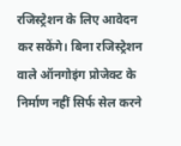रजिस्ट्रेशन के लिए आवेदन कर सकेंगे। बिना रजिस्ट्रेशन वाले ऑनगोइंग प्रोजेक्ट के निर्माण नहीं सिर्फ सेल करने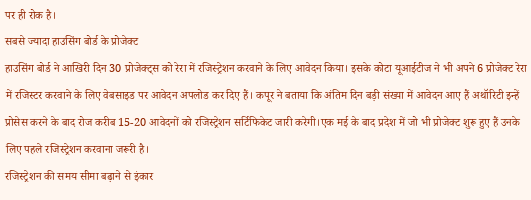पर ही रोक है।
सबसे ज्यादा हाउसिंग बोर्ड के प्रोजेक्ट
हाउसिंग बोर्ड ने आखिरी दिन 30 प्रोजेक्ट्स को रेरा में रजिस्ट्रेशन करवाने के लिए आवेदन किया। इसके कोटा यूआईटीज ने भी अपने 6 प्रोजेक्ट रेरा में रजिस्टर करवाने के लिए वेबसाइड पर आवेदन अपलोड कर दिए हैं। कपूर ने बताया कि अंतिम दिन बड़ी संख्या में आवेदन आए हैं अथॉरिटी इन्हें प्रोसेस करने के बाद रोज करीब 15-20 आवेदनों को रजिस्ट्रेशन सर्टिफिकेट जारी करेगी।एक मई के बाद प्रदेश में जो भी प्रोजेक्ट शुरू हुए हैं उनके लिए पहले रजिस्ट्रेशन करवाना जरूरी है।
रजिस्ट्रेशन की समय सीमा बढ़ाने से इंकार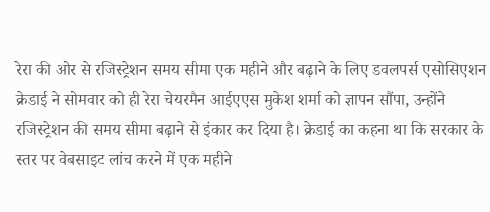रेरा की ओर से रजिस्ट्रेशन समय सीमा एक महीने और बढ़ाने के लिए डवलपर्स एसोसिएशन क्रेडाई ने सोमवार को ही रेरा चेयरमैन आईएएस मुकेश शर्मा को ज्ञापन सौंपा, उन्होंने रजिस्ट्रेशन की समय सीमा बढ़ाने से इंकार कर दिया है। क्रेडाई का कहना था कि सरकार के स्तर पर वेबसाइट लांच करने में एक महीने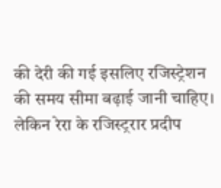की देरी की गई इसलिए रजिस्ट्रेशन की समय सीमा बढ़ाई जानी चाहिए। लेकिन रेरा के रजिस्ट्ररार प्रदीप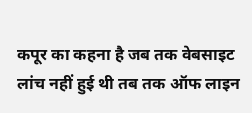कपूर का कहना है जब तक वेबसाइट लांच नहीं हुई थी तब तक ऑफ लाइन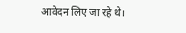आवेदन लिए जा रहे थे।